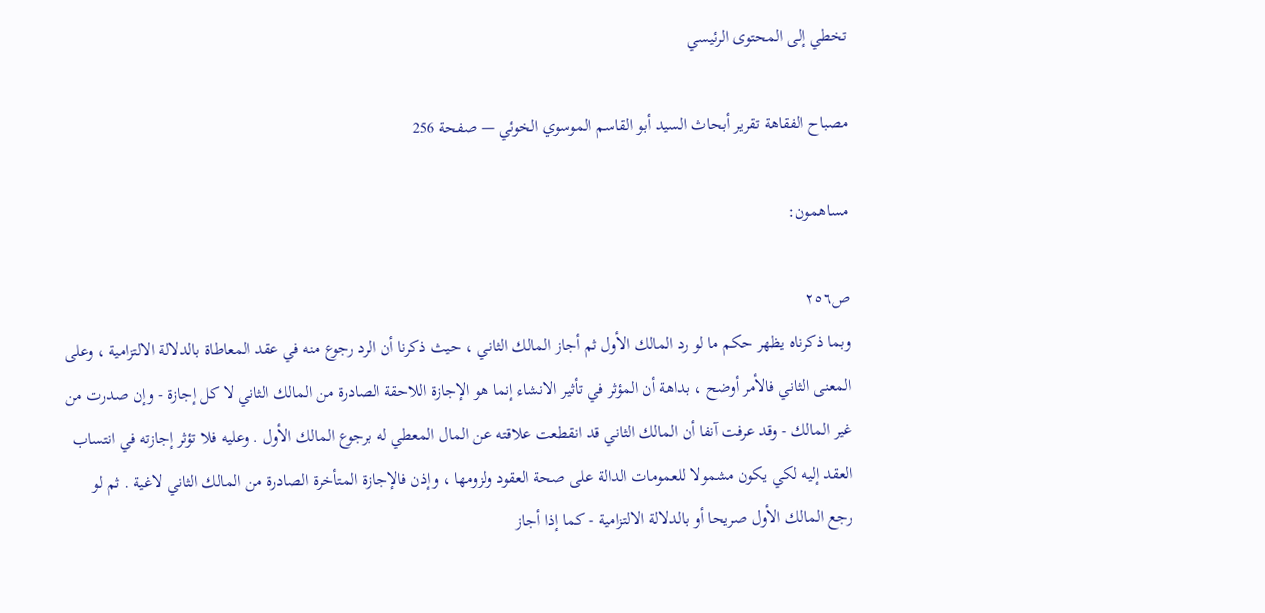تخطي إلى المحتوى الرئيسي

مصباح الفقاهة تقرير أبحاث السيد أبو القاسم الموسوي الخوئي — صفحة 256

مساهمون:

ص٢٥٦
وبما ذكرناه يظهر حكم ما لو رد المالك الأول ثم أجاز المالك الثاني ، حيث ذكرنا أن الرد رجوع منه في عقد المعاطاة بالدلالة الالتزامية ، وعلى المعنى الثاني فالأمر أوضح ، بداهة أن المؤثر في تأثير الانشاء إنما هو الإجازة اللاحقة الصادرة من المالك الثاني لا كل إجازة - وإن صدرت من غير المالك - وقد عرفت آنفا أن المالك الثاني قد انقطعت علاقته عن المال المعطي له برجوع المالك الأول . وعليه فلا تؤثر إجازته في انتساب العقد إليه لكي يكون مشمولا للعمومات الدالة على صحة العقود ولزومها ، وإذن فالإجازة المتأخرة الصادرة من المالك الثاني لاغية . ثم لو رجع المالك الأول صريحا أو بالدلالة الالتزامية - كما إذا أجاز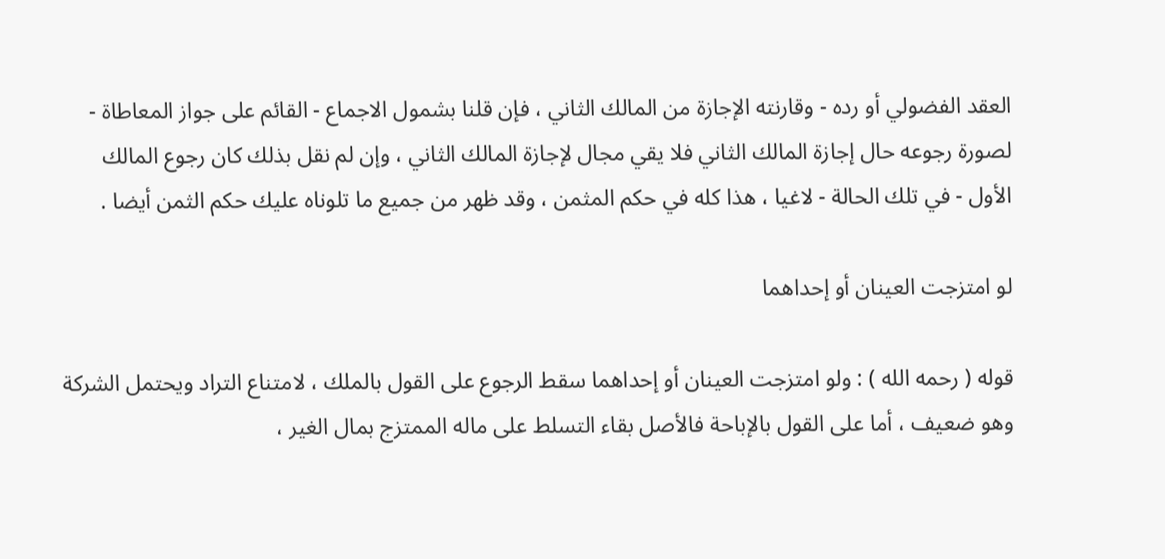العقد الفضولي أو رده - وقارنته الإجازة من المالك الثاني ، فإن قلنا بشمول الاجماع - القائم على جواز المعاطاة - لصورة رجوعه حال إجازة المالك الثاني فلا يقي مجال لإجازة المالك الثاني ، وإن لم نقل بذلك كان رجوع المالك الأول - في تلك الحالة - لاغيا ، هذا كله في حكم المثمن ، وقد ظهر من جميع ما تلوناه عليك حكم الثمن أيضا .

لو امتزجت العينان أو إحداهما

قوله ( رحمه الله ) : ولو امتزجت العينان أو إحداهما سقط الرجوع على القول بالملك ، لامتناع التراد ويحتمل الشركة وهو ضعيف ، أما على القول بالإباحة فالأصل بقاء التسلط على ماله الممتزج بمال الغير ،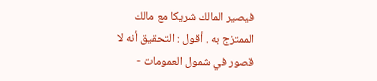فيصير المالك شريكا مع مالك الممتزج به . أقول : التحقيق أنه لا قصور في شمول العمومات -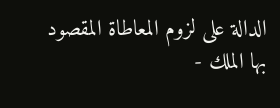الدالة على لزوم المعاطاة المقصود بها الملك -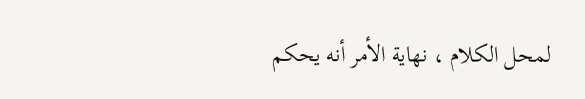لمحل الكلام ، نهاية الأمر أنه يحكم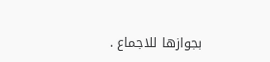بجوازها للاجماع .